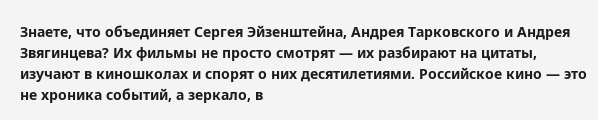Знаете, что объединяет Сергея Эйзенштейна, Андрея Тарковского и Андрея Звягинцева? Их фильмы не просто смотрят — их разбирают на цитаты, изучают в киношколах и спорят о них десятилетиями. Российское кино — это не хроника событий, а зеркало, в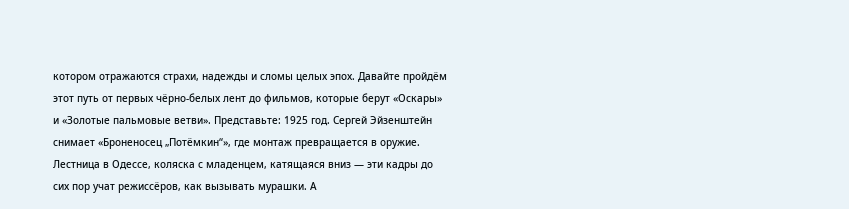котором отражаются страхи, надежды и сломы целых эпох. Давайте пройдём этот путь от первых чёрно-белых лент до фильмов, которые берут «Оскары» и «Золотые пальмовые ветви». Представьте: 1925 год. Сергей Эйзенштейн снимает «Броненосец „Потёмкин“», где монтаж превращается в оружие. Лестница в Одессе, коляска с младенцем, катящаяся вниз — эти кадры до сих пор учат режиссёров, как вызывать мурашки. А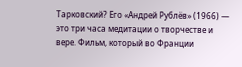Тарковский? Его «Андрей Рублёв» (1966) — это три часа медитации о творчестве и вере. Фильм, который во Франции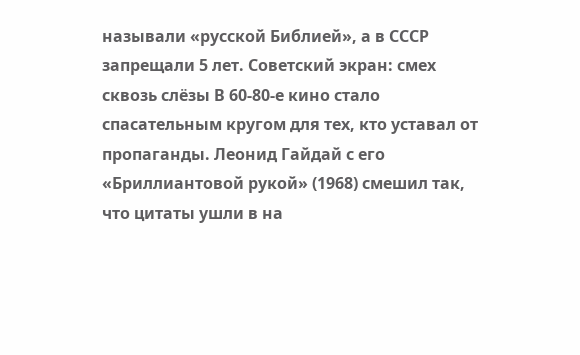называли «русской Библией», а в СССР запрещали 5 лет. Советский экран: смех сквозь слёзы В 60-80-е кино стало спасательным кругом для тех, кто уставал от пропаганды. Леонид Гайдай с его «Бриллиантовой рукой» (1968) смешил так, что цитаты ушли в на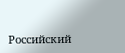Российский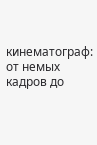кинематограф: от немых кадров до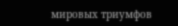мировых триумфов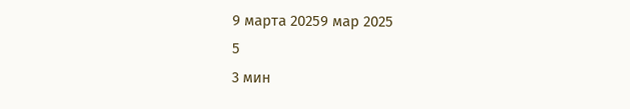9 марта 20259 мар 2025
5
3 мин